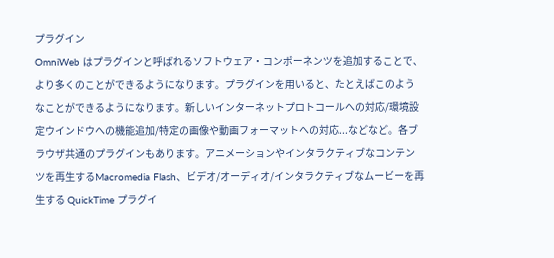プラグイン
OmniWeb はプラグインと呼ばれるソフトウェア・コンポーネンツを追加することで、より多くのことができるようになります。プラグインを用いると、たとえばこのようなことができるようになります。新しいインターネットプロトコールへの対応/環境設定ウインドウへの機能追加/特定の画像や動画フォーマットへの対応...などなど。各ブラウザ共通のプラグインもあります。アニメーションやインタラクティブなコンテンツを再生するMacromedia Flash、ビデオ/オーディオ/インタラクティブなムービーを再生する QuickTime プラグイ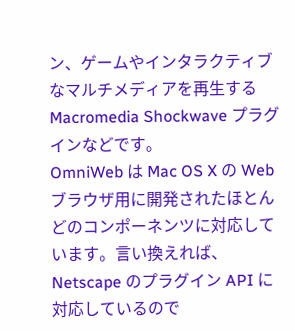ン、ゲームやインタラクティブなマルチメディアを再生する Macromedia Shockwave プラグインなどです。
OmniWeb は Mac OS X の Web ブラウザ用に開発されたほとんどのコンポーネンツに対応しています。言い換えれば、Netscape のプラグイン API に対応しているので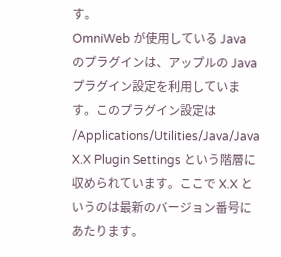す。
OmniWeb が使用している Java のプラグインは、アップルの Java プラグイン設定を利用しています。このプラグイン設定は /Applications/Utilities/Java/Java X.X Plugin Settings という階層に収められています。ここで X.X というのは最新のバージョン番号にあたります。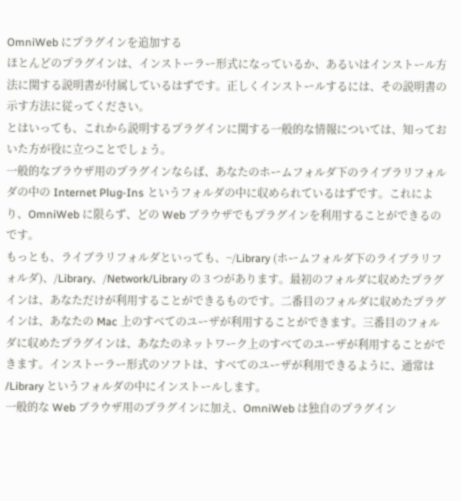OmniWeb にプラグインを追加する
ほとんどのプラグインは、インストーラー形式になっているか、あるいはインストール方法に関する説明書が付属しているはずです。正しくインストールするには、その説明書の示す方法に従ってください。
とはいっても、これから説明するプラグインに関する一般的な情報については、知っておいた方が役に立つことでしょう。
一般的なブラウザ用のプラグインならば、あなたのホームフォルダ下のライブラリフォルダの中の Internet Plug-Ins というフォルダの中に収められているはずです。これにより、OmniWeb に限らず、どの Web ブラウザでもプラグインを利用することができるのです。
もっとも、ライブラリフォルダといっても、~/Library (ホームフォルダ下のライブラリフォルダ)、/Library、/Network/Library の 3 つがあります。最初のフォルダに収めたプラグインは、あなただけが利用することができるものです。二番目のフォルダに収めたプラグインは、あなたの Mac 上のすべてのユーザが利用することができます。三番目のフォルダに収めたプラグインは、あなたのネットワーク上のすべてのユーザが利用することができます。インストーラー形式のソフトは、すべてのユーザが利用できるように、通常は /Library というフォルダの中にインストールします。
一般的な Web ブラウザ用のプラグインに加え、OmniWeb は独自のプラグイン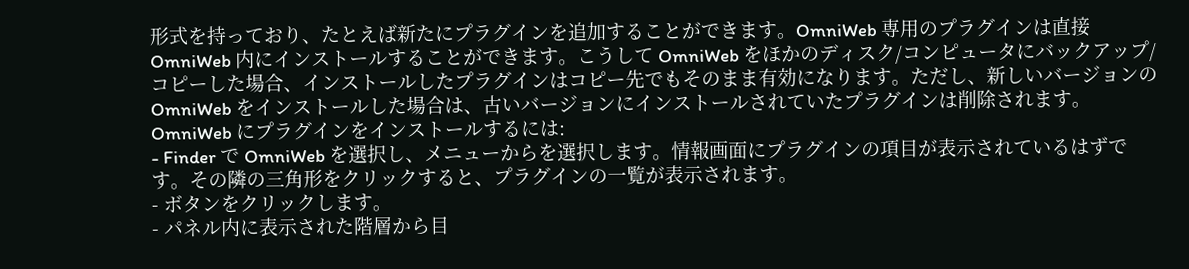形式を持っており、たとえば新たにプラグインを追加することができます。OmniWeb 専用のプラグインは直接 OmniWeb 内にインストールすることができます。こうして OmniWeb をほかのディスク/コンピュータにバックアップ/コピーした場合、インストールしたプラグインはコピー先でもそのまま有効になります。ただし、新しいバージョンの OmniWeb をインストールした場合は、古いバージョンにインストールされていたプラグインは削除されます。
OmniWeb にプラグインをインストールするには:
- Finder で OmniWeb を選択し、メニューからを選択します。情報画面にプラグインの項目が表示されているはずです。その隣の三角形をクリックすると、プラグインの一覧が表示されます。
- ボタンをクリックします。
- パネル内に表示された階層から目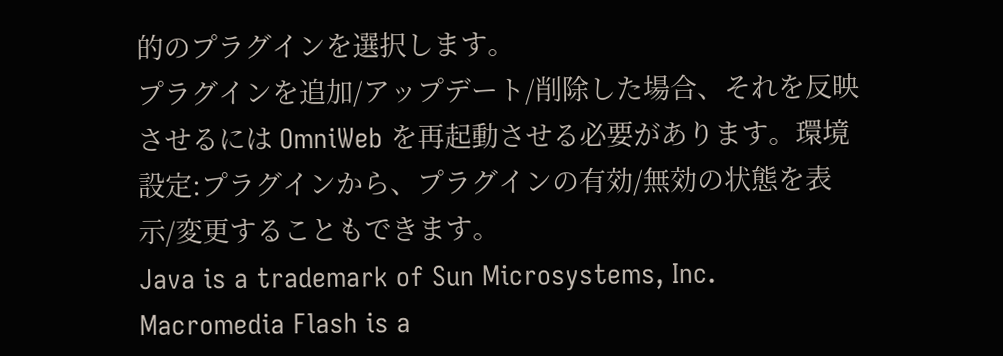的のプラグインを選択します。
プラグインを追加/アップデート/削除した場合、それを反映させるには OmniWeb を再起動させる必要があります。環境設定:プラグインから、プラグインの有効/無効の状態を表示/変更することもできます。
Java is a trademark of Sun Microsystems, Inc.
Macromedia Flash is a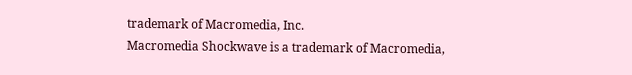trademark of Macromedia, Inc.
Macromedia Shockwave is a trademark of Macromedia,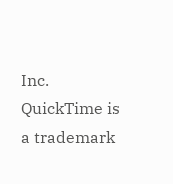Inc.
QuickTime is a trademark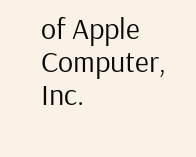of Apple Computer, Inc.